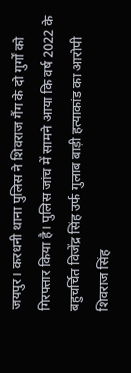जयपुर। करधनी थाना पुलिस ने शिवराज गैंग के दो गुर्गों को गिरफ्तार किया है। पुलिस जांच में सामने आया कि वर्ष 2022 के बहुचर्चित विजेंद्र सिंह उर्फ गुलाब बाड़ी हत्याकांड का आरोपी शिवराज सिंह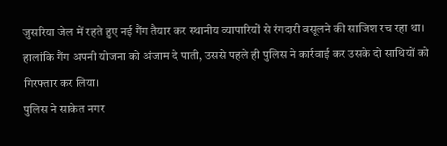जुसरिया जेल में रहते हुए नई गैंग तैयार कर स्थानीय व्यापारियों से रंगदारी वसूलने की साजिश रच रहा था। हालांकि गैंग अपनी योजना को अंजाम दे पाती, उससे पहले ही पुलिस ने कार्रवाई कर उसके दो साथियों को गिरफ्तार कर लिया।
पुलिस ने साकेत नगर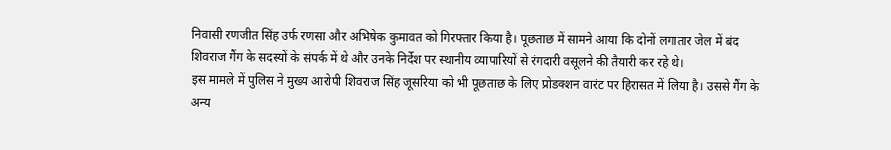निवासी रणजीत सिंह उर्फ रणसा और अभिषेक कुमावत को गिरफ्तार किया है। पूछताछ में सामने आया कि दोनों लगातार जेल में बंद शिवराज गैंग के सदस्यों के संपर्क में थे और उनके निर्देश पर स्थानीय व्यापारियों से रंगदारी वसूलने की तैयारी कर रहे थे।
इस मामले में पुलिस ने मुख्य आरोपी शिवराज सिंह जूसरिया को भी पूछताछ के लिए प्रोडक्शन वारंट पर हिरासत में लिया है। उससे गैंग के अन्य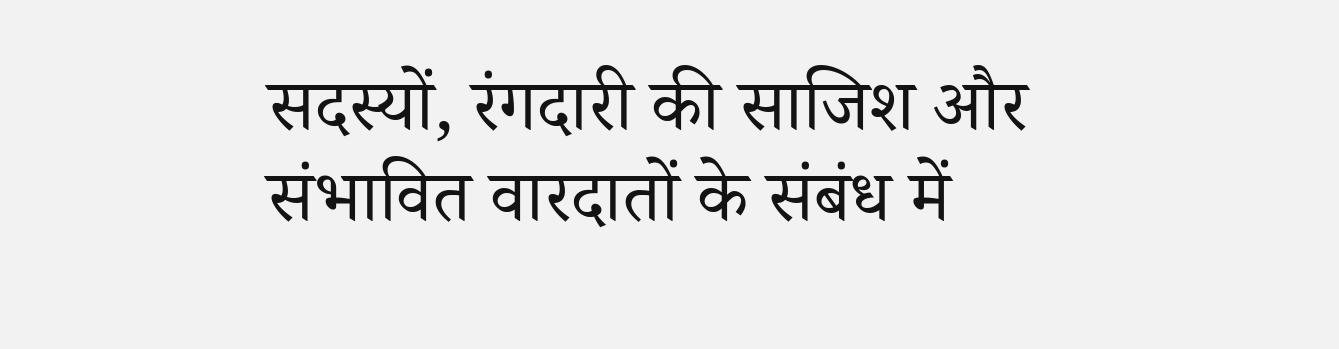सदस्यों, रंगदारी की साजिश और संभावित वारदातों के संबंध में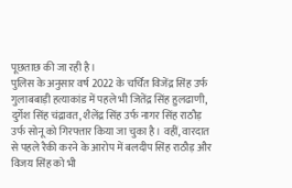पूछताछ की जा रही है।
पुलिस के अनुसार वर्ष 2022 के चर्चित विजेंद्र सिंह उर्फ गुलाबबाड़ी हत्याकांड में पहले भी जितेंद्र सिंह हुलढाणी, दुर्गेश सिंह चंद्रावत, शैलेंद्र सिंह उर्फ नागर सिंह राठौड़ उर्फ सोनू को गिरफ्तार किया जा चुका है। वहीं, वारदात से पहले रैकी करने के आरोप में बलदीप सिंह राठौड़ और विजय सिंह को भी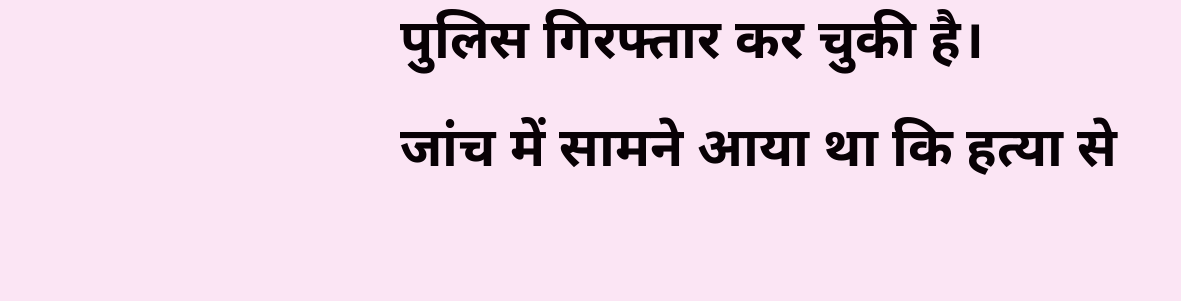पुलिस गिरफ्तार कर चुकी है।
जांच में सामने आया था कि हत्या से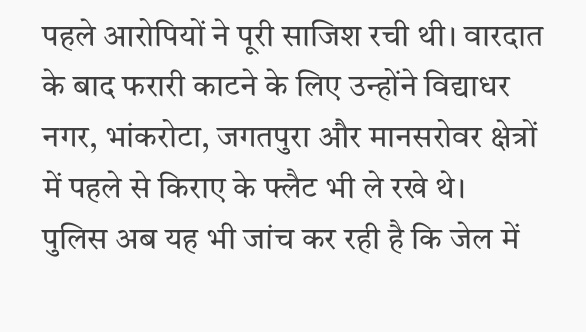पहले आरोपियों ने पूरी साजिश रची थी। वारदात के बाद फरारी काटने के लिए उन्होंने विद्याधर नगर, भांकरोटा, जगतपुरा और मानसरोवर क्षेत्रों में पहले से किराए के फ्लैट भी ले रखे थे।
पुलिस अब यह भी जांच कर रही है कि जेल में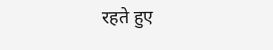रहते हुए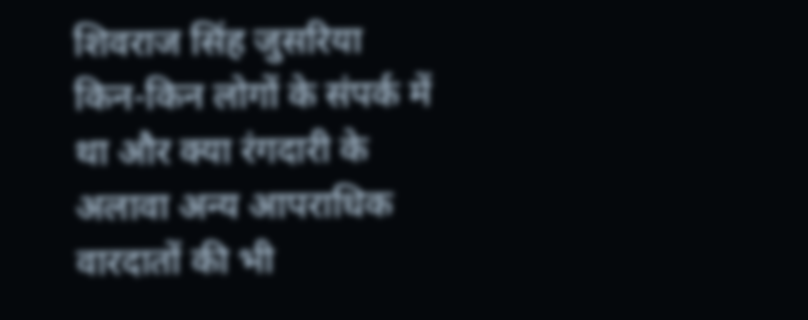शिवराज सिंह जुसरिया किन-किन लोगों के संपर्क में था और क्या रंगदारी के अलावा अन्य आपराधिक वारदातों की भी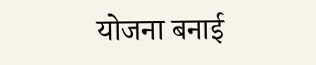योजना बनाई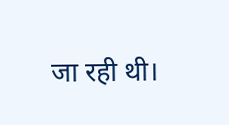जा रही थी।